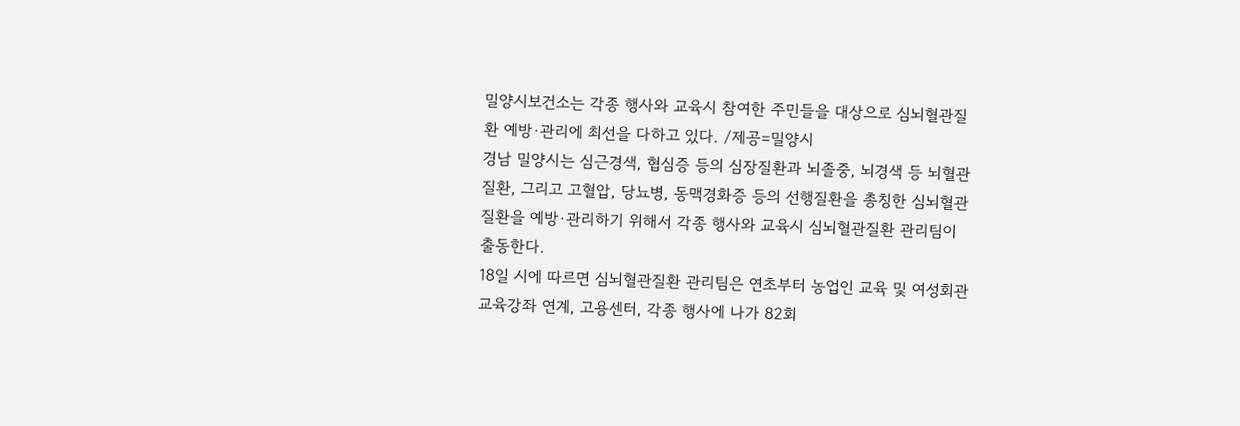밀양시보건소는 각종 행사와 교육시 참여한 주민들을 대상으로 심뇌혈관질환 예방·관리에 최선을 다하고 있다. /제공=밀양시
경남 밀양시는 심근경색, 협심증 등의 심장질환과 뇌졸중, 뇌경색 등 뇌혈관질환, 그리고 고혈압, 당뇨병, 동맥경화증 등의 선행질환을 총칭한 심뇌혈관질환을 예방·관리하기 위해서 각종 행사와 교육시 심뇌혈관질환 관리팀이 출동한다.
18일 시에 따르면 심뇌혈관질환 관리팀은 연초부터 농업인 교육 및 여성회관 교육강좌 연계, 고용센터, 각종 행사에 나가 82회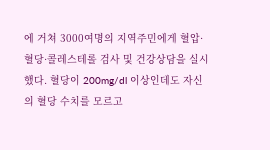에 거쳐 3000여명의 지역주민에게 혈압·혈당·콜레스테롤 검사 및 건강상담을 실시했다. 혈당이 200mg/dl 이상인데도 자신의 혈당 수치를 모르고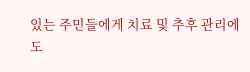있는 주민들에게 치료 및 추후 관리에 도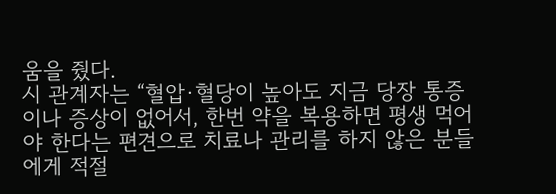움을 줬다.
시 관계자는 “혈압·혈당이 높아도 지금 당장 통증이나 증상이 없어서, 한번 약을 복용하면 평생 먹어야 한다는 편견으로 치료나 관리를 하지 않은 분들에게 적절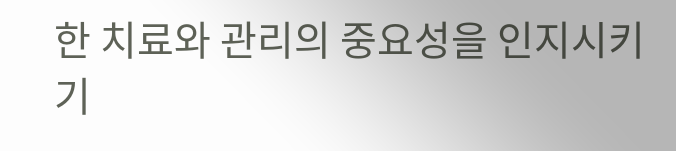한 치료와 관리의 중요성을 인지시키기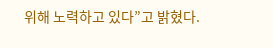위해 노력하고 있다”고 밝혔다.